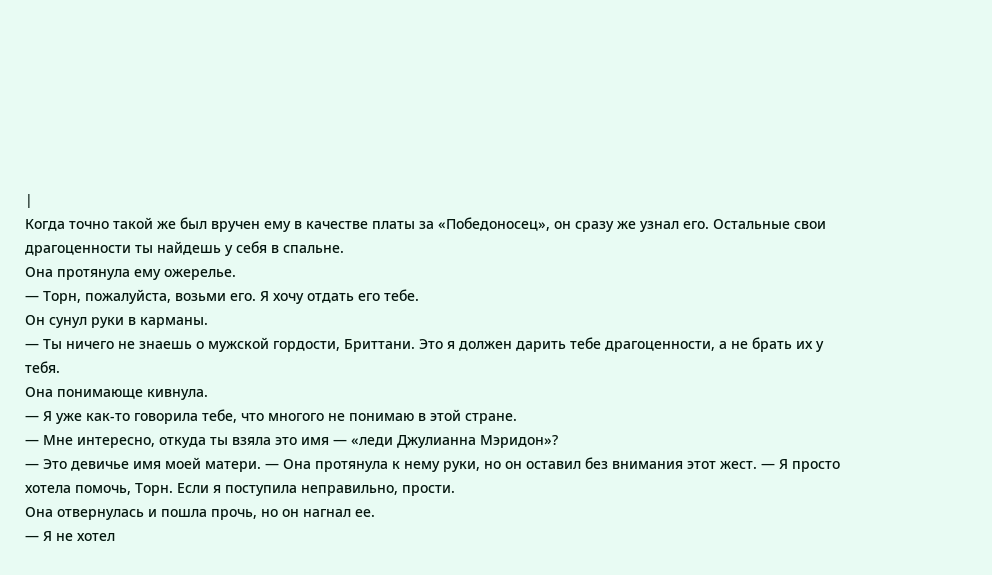|
Когда точно такой же был вручен ему в качестве платы за «Победоносец», он сразу же узнал его. Остальные свои драгоценности ты найдешь у себя в спальне.
Она протянула ему ожерелье.
— Торн, пожалуйста, возьми его. Я хочу отдать его тебе.
Он сунул руки в карманы.
— Ты ничего не знаешь о мужской гордости, Бриттани. Это я должен дарить тебе драгоценности, а не брать их у тебя.
Она понимающе кивнула.
— Я уже как-то говорила тебе, что многого не понимаю в этой стране.
— Мне интересно, откуда ты взяла это имя — «леди Джулианна Мэридон»?
— Это девичье имя моей матери. — Она протянула к нему руки, но он оставил без внимания этот жест. — Я просто хотела помочь, Торн. Если я поступила неправильно, прости.
Она отвернулась и пошла прочь, но он нагнал ее.
— Я не хотел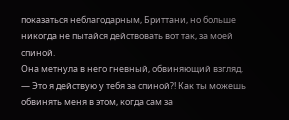показаться неблагодарным, Бриттани, но больше никогда не пытайся действовать вот так, за моей спиной.
Она метнула в него гневный, обвиняющий взгляд.
— Это я действую у тебя за спиной?! Как ты можешь обвинять меня в этом, когда сам за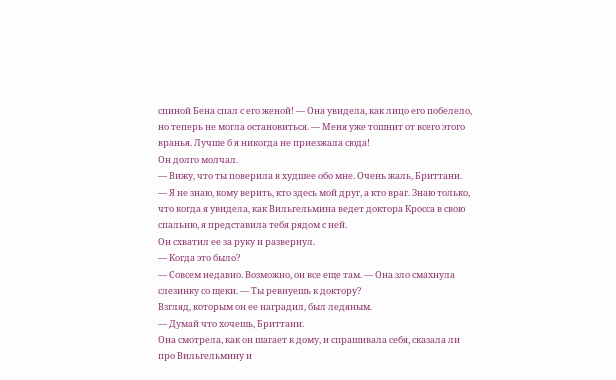спиной Бена спал с его женой! — Она увидела, как лицо его побелело, но теперь не могла остановиться. — Меня уже тошнит от всего этого вранья. Лучше б я никогда не приезжала сюда!
Он долго молчал.
— Вижу, что ты поверила в худшее обо мне. Очень жаль, Бриттани.
— Я не знаю, кому верить, кто здесь мой друг, а кто враг. Знаю только, что когда я увидела, как Вильгельмина ведет доктора Кросса в свою спальню, я представила тебя рядом с ней.
Он схватил ее за руку и развернул.
— Когда это было?
— Совсем недавно. Возможно, он все еще там. — Она зло смахнула слезинку со щеки. — Ты ревнуешь к доктору?
Взгляд, которым он ее наградил, был ледяным.
— Думай что хочешь, Бриттани.
Она смотрела, как он шагает к дому, и спрашивала себя, сказала ли про Вильгельмину и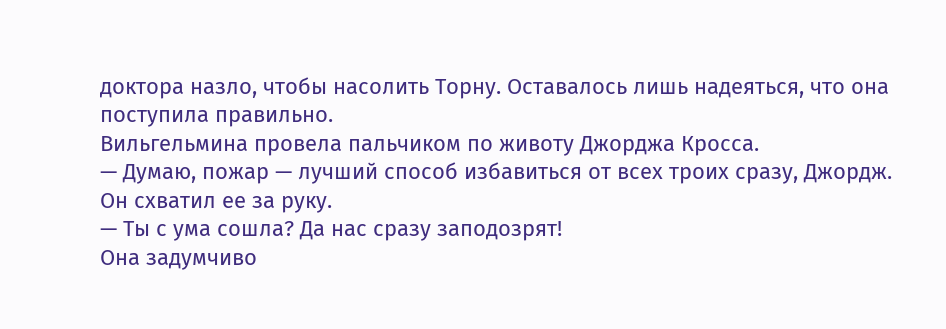доктора назло, чтобы насолить Торну. Оставалось лишь надеяться, что она поступила правильно.
Вильгельмина провела пальчиком по животу Джорджа Кросса.
— Думаю, пожар — лучший способ избавиться от всех троих сразу, Джордж.
Он схватил ее за руку.
— Ты с ума сошла? Да нас сразу заподозрят!
Она задумчиво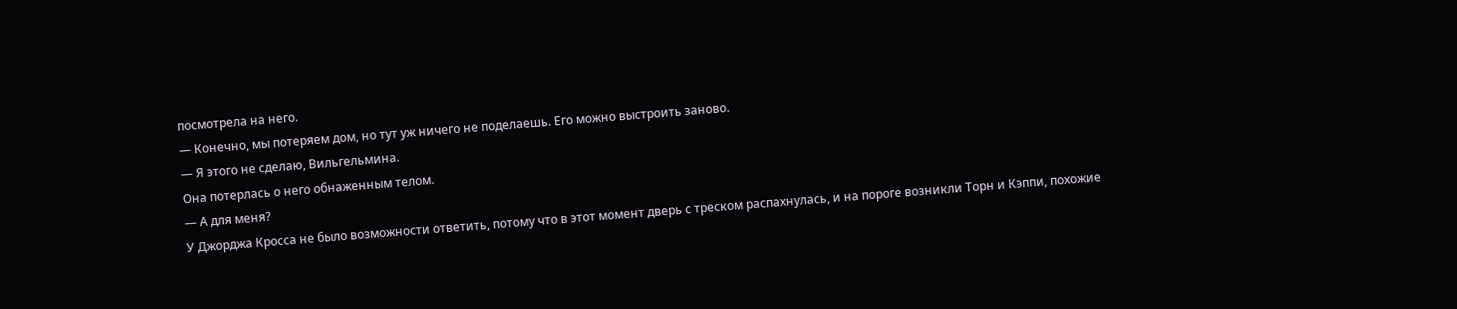посмотрела на него.
— Конечно, мы потеряем дом, но тут уж ничего не поделаешь. Его можно выстроить заново.
— Я этого не сделаю, Вильгельмина.
Она потерлась о него обнаженным телом.
— А для меня?
У Джорджа Кросса не было возможности ответить, потому что в этот момент дверь с треском распахнулась, и на пороге возникли Торн и Кэппи, похожие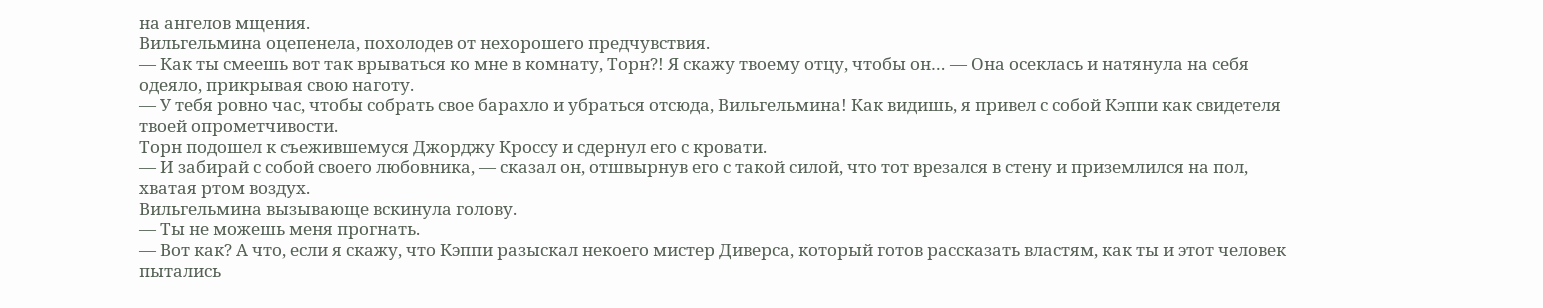на ангелов мщения.
Вильгельмина оцепенела, похолодев от нехорошего предчувствия.
— Как ты смеешь вот так врываться ко мне в комнату, Торн?! Я скажу твоему отцу, чтобы он… — Она осеклась и натянула на себя одеяло, прикрывая свою наготу.
— У тебя ровно час, чтобы собрать свое барахло и убраться отсюда, Вильгельмина! Как видишь, я привел с собой Кэппи как свидетеля твоей опрометчивости.
Торн подошел к съежившемуся Джорджу Кроссу и сдернул его с кровати.
— И забирай с собой своего любовника, — сказал он, отшвырнув его с такой силой, что тот врезался в стену и приземлился на пол, хватая ртом воздух.
Вильгельмина вызывающе вскинула голову.
— Ты не можешь меня прогнать.
— Вот как? А что, если я скажу, что Кэппи разыскал некоего мистер Диверса, который готов рассказать властям, как ты и этот человек пытались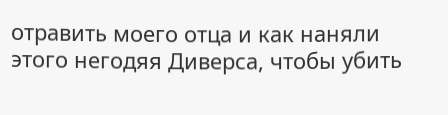отравить моего отца и как наняли этого негодяя Диверса, чтобы убить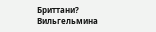Бриттани?
Вильгельмина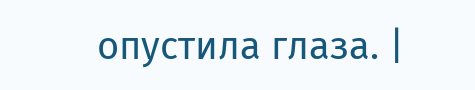опустила глаза. |